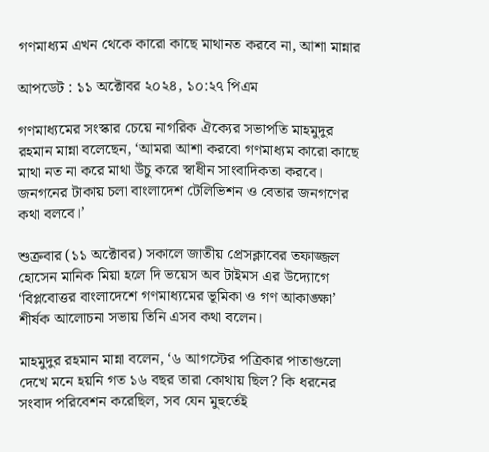গণমাধ্যম এখন থেকে কারো কাছে মাথানত করবে না, আশা মান্নার

আপডেট : ১১ অক্টোবর ২০২৪, ১০:২৭ পিএম

গণমাধ্যমের সংস্কার চেয়ে নাগরিক ঐক্যের সভাপতি মাহমুদুর রহমান মান্না বলেছেন, ‘আমরা আশা করবো গণমাধ্যম কারো কাছে মাথা নত না করে মাথা উঁচু করে স্বাধীন সাংবাদিকতা করবে। জনগনের টাকায় চলা বাংলাদেশ টেলিভিশন ও বেতার জনগণের কথা বলবে।’

শুক্রবার (১১ অক্টোবর) সকালে জাতীয় প্রেসক্লাবের তফাজ্জল হোসেন মানিক মিয়া হলে দি ভয়েস অব টাইমস এর উদ্যোগে ‘বিপ্লবোত্তর বাংলাদেশে গণমাধ্যমের ভূমিকা ও গণ আকাঙ্ক্ষা’ শীর্ষক আলোচনা সভায় তিনি এসব কথা বলেন।

মাহমুদুর রহমান মান্না বলেন, ‘৬ আগস্টের পত্রিকার পাতাগুলো দেখে মনে হয়নি গত ১৬ বছর তারা কোথায় ছিল? কি ধরনের সংবাদ পরিবেশন করেছিল, সব যেন মুহুর্তেই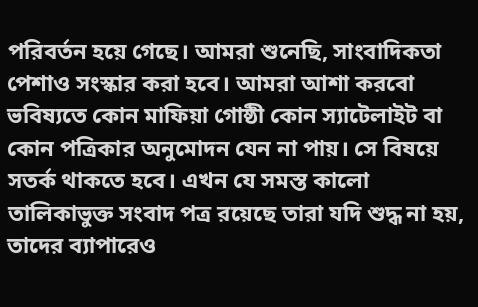পরিবর্তন হয়ে গেছে। আমরা শুনেছি, সাংবাদিকতা পেশাও সংস্কার করা হবে। আমরা আশা করবো ভবিষ্যতে কোন মাফিয়া গোষ্ঠী কোন স্যাটেলাইট বা কোন পত্রিকার অনুমোদন যেন না পায়। সে বিষয়ে সতর্ক থাকতে হবে। এখন যে সমস্ত কালো তালিকাভুক্ত সংবাদ পত্র রয়েছে তারা যদি শুদ্ধ না হয়, তাদের ব্যাপারেও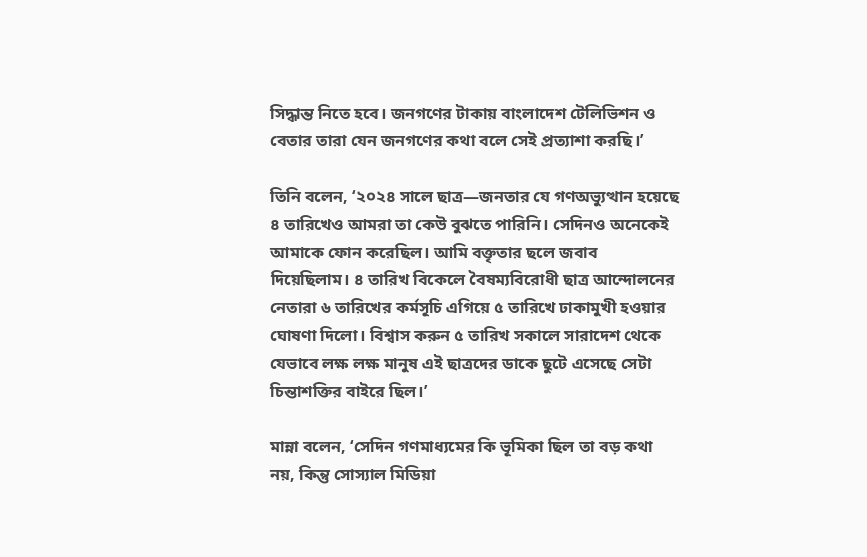সিদ্ধান্ত নিতে হবে। জনগণের টাকায় বাংলাদেশ টেলিভিশন ও বেতার তারা যেন জনগণের কথা বলে সেই প্রত্যাশা করছি।’

তিনি বলেন, ‘২০২৪ সালে ছাত্র—জনতার যে গণঅভ্যুত্থান হয়েছে ৪ তারিখেও আমরা তা কেউ বুঝতে পারিনি। সেদিনও অনেকেই আমাকে ফোন করেছিল। আমি বক্তৃতার ছলে জবাব দিয়েছিলাম। ৪ তারিখ বিকেলে বৈষম্যবিরোধী ছাত্র আন্দোলনের নেতারা ৬ তারিখের কর্মসূচি এগিয়ে ৫ তারিখে ঢাকামুখী হওয়ার ঘোষণা দিলো। বিশ্বাস করুন ৫ তারিখ সকালে সারাদেশ থেকে যেভাবে লক্ষ লক্ষ মানুষ এই ছাত্রদের ডাকে ছুটে এসেছে সেটা চিন্তাশক্তির বাইরে ছিল।’

মান্না বলেন, ‘সেদিন গণমাধ্যমের কি ভূমিকা ছিল তা বড় কথা নয়, কিন্তু সোস্যাল মিডিয়া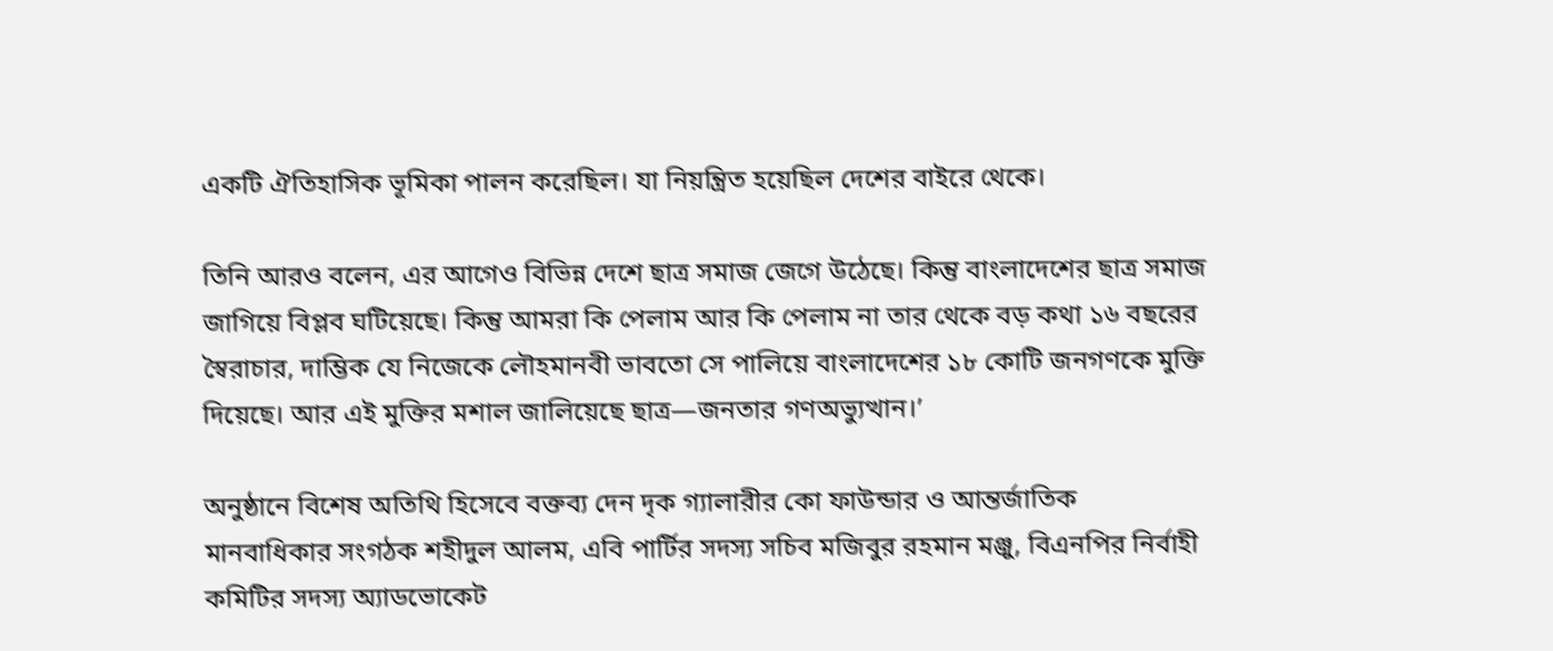একটি ঐতিহাসিক ভূমিকা পালন করেছিল। যা নিয়ন্ত্রিত হয়েছিল দেশের বাইরে থেকে।

তিনি আরও বলেন, এর আগেও বিভিন্ন দেশে ছাত্র সমাজ জেগে উঠেছে। কিন্তু বাংলাদেশের ছাত্র সমাজ জাগিয়ে বিপ্লব ঘটিয়েছে। কিন্তু আমরা কি পেলাম আর কি পেলাম না তার থেকে বড় কথা ১৬ বছরের স্বৈরাচার, দাম্ভিক যে নিজেকে লৌহমানবী ভাবতো সে পালিয়ে বাংলাদেশের ১৮ কোটি জনগণকে মুক্তি দিয়েছে। আর এই মুক্তির মশাল জালিয়েছে ছাত্র—জনতার গণঅভ্যুত্থান।’

অনুষ্ঠানে বিশেষ অতিথি হিসেবে বক্তব্য দেন দৃক গ্যালারীর কো ফাউন্ডার ও আন্তর্জাতিক মানবাধিকার সংগঠক শহীদুল আলম, এবি পার্টির সদস্য সচিব মজিবুর রহমান মঞ্জু, বিএনপির নির্বাহী কমিটির সদস্য অ্যাডভোকেট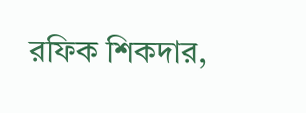রফিক শিকদার,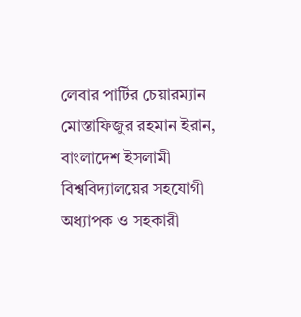লেবার পার্টির চেয়ারম্যান মোস্তাফিজুর রহমান ইরান, বাংলাদেশ ইসলামী বিশ্ববিদ্যালয়ের সহযোগী অধ্যাপক ও সহকারী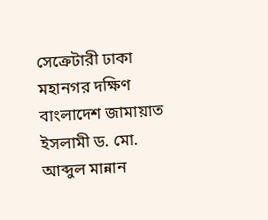সেক্রেটারী ঢাকা মহানগর দক্ষিণ বাংলাদেশ জামায়াত ইসলামী ড. মো. আব্দুল মান্নান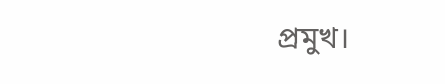প্রমুখ।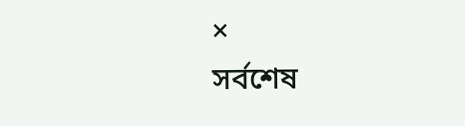×
সর্বশেষ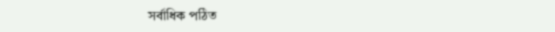সর্বাধিক পঠিত